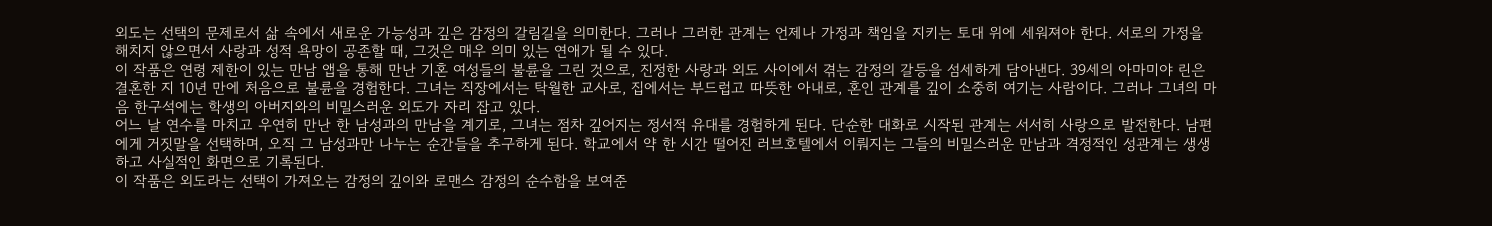외도는 선택의 문제로서 삶 속에서 새로운 가능성과 깊은 감정의 갈림길을 의미한다. 그러나 그러한 관계는 언제나 가정과 책임을 지키는 토대 위에 세워져야 한다. 서로의 가정을 해치지 않으면서 사랑과 성적 욕망이 공존할 때, 그것은 매우 의미 있는 연애가 될 수 있다.
이 작품은 연령 제한이 있는 만남 앱을 통해 만난 기혼 여성들의 불륜을 그린 것으로, 진정한 사랑과 외도 사이에서 겪는 감정의 갈등을 섬세하게 담아낸다. 39세의 아마미야 린은 결혼한 지 10년 만에 처음으로 불륜을 경험한다. 그녀는 직장에서는 탁월한 교사로, 집에서는 부드럽고 따뜻한 아내로, 혼인 관계를 깊이 소중히 여기는 사람이다. 그러나 그녀의 마음 한구석에는 학생의 아버지와의 비밀스러운 외도가 자리 잡고 있다.
어느 날 연수를 마치고 우연히 만난 한 남성과의 만남을 계기로, 그녀는 점차 깊어지는 정서적 유대를 경험하게 된다. 단순한 대화로 시작된 관계는 서서히 사랑으로 발전한다. 남편에게 거짓말을 선택하며, 오직 그 남성과만 나누는 순간들을 추구하게 된다. 학교에서 약 한 시간 떨어진 러브호텔에서 이뤄지는 그들의 비밀스러운 만남과 격정적인 성관계는 생생하고 사실적인 화면으로 기록된다.
이 작품은 외도라는 선택이 가져오는 감정의 깊이와 로맨스 감정의 순수함을 보여준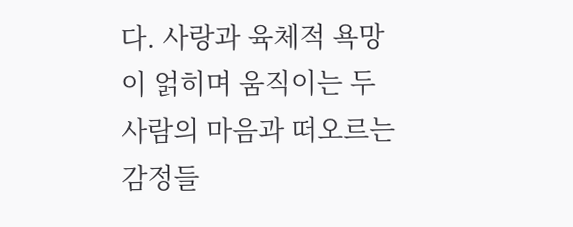다. 사랑과 육체적 욕망이 얽히며 움직이는 두 사람의 마음과 떠오르는 감정들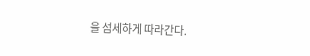을 섬세하게 따라간다.